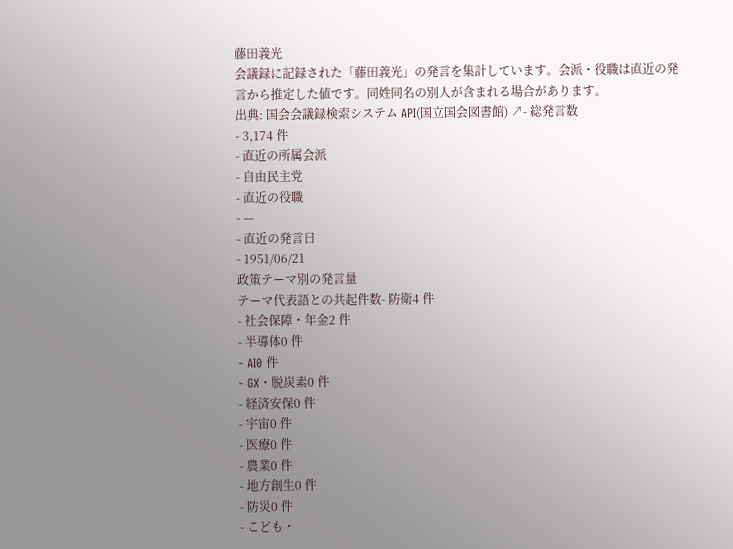藤田義光
会議録に記録された「藤田義光」の発言を集計しています。会派・役職は直近の発言から推定した値です。同姓同名の別人が含まれる場合があります。
出典: 国会会議録検索システム API(国立国会図書館) ↗- 総発言数
- 3,174 件
- 直近の所属会派
- 自由民主党
- 直近の役職
- —
- 直近の発言日
- 1951/06/21
政策テーマ別の発言量
テーマ代表語との共起件数- 防衛4 件
- 社会保障・年金2 件
- 半導体0 件
- AI0 件
- GX・脱炭素0 件
- 経済安保0 件
- 宇宙0 件
- 医療0 件
- 農業0 件
- 地方創生0 件
- 防災0 件
- こども・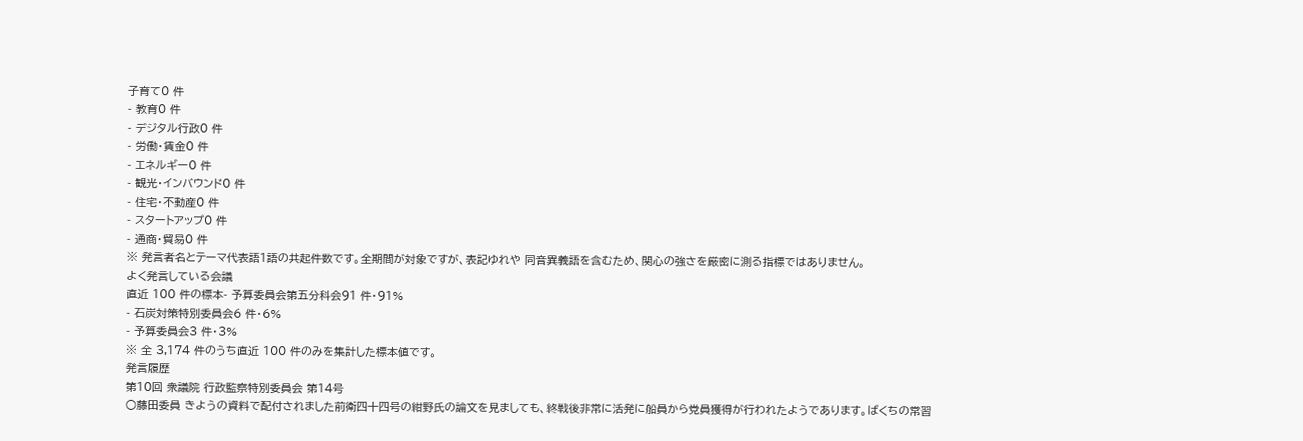子育て0 件
- 教育0 件
- デジタル行政0 件
- 労働・賃金0 件
- エネルギー0 件
- 観光・インバウンド0 件
- 住宅・不動産0 件
- スタートアップ0 件
- 通商・貿易0 件
※ 発言者名とテーマ代表語1語の共起件数です。全期間が対象ですが、表記ゆれや 同音異義語を含むため、関心の強さを厳密に測る指標ではありません。
よく発言している会議
直近 100 件の標本- 予算委員会第五分科会91 件・91%
- 石炭対策特別委員会6 件・6%
- 予算委員会3 件・3%
※ 全 3,174 件のうち直近 100 件のみを集計した標本値です。
発言履歴
第10回 衆議院 行政監察特別委員会 第14号
○藤田委員 きようの資料で配付されました前衛四十四号の紺野氏の論文を見ましても、終戦後非常に活発に船員から党員獲得が行われたようであります。ばくちの常習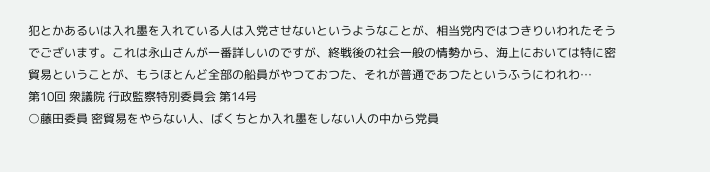犯とかあるいは入れ墨を入れている人は入党させないというようなことが、相当党内ではつきりいわれたそうでございます。これは永山さんが一番詳しいのですが、終戦後の社会一般の情勢から、海上においては特に密貿易ということが、もうほとんど全部の船員がやつておつた、それが普通であつたというふうにわれわ…
第10回 衆議院 行政監察特別委員会 第14号
○藤田委員 密貿易をやらない人、ばくちとか入れ墨をしない人の中から党員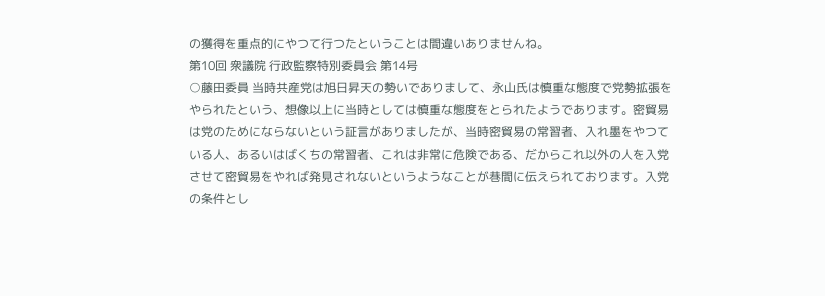の獲得を重点的にやつて行つたということは間違いありませんね。
第10回 衆議院 行政監察特別委員会 第14号
○藤田委員 当時共産党は旭日昇天の勢いでありまして、永山氏は慎重な態度で党勢拡張をやられたという、想像以上に当時としては慎重な態度をとられたようであります。密貿易は党のためにならないという証言がありましたが、当時密貿易の常習者、入れ墨をやつている人、あるいはばくちの常習者、これは非常に危険である、だからこれ以外の人を入党させて密貿易をやれば発見されないというようなことが巷間に伝えられております。入党の条件とし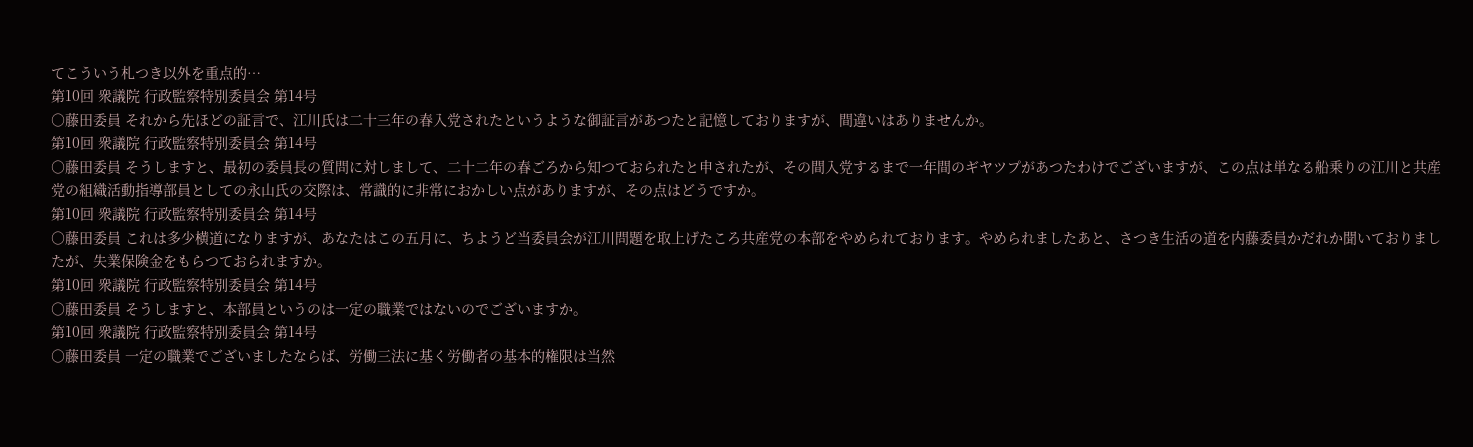てこういう札つき以外を重点的…
第10回 衆議院 行政監察特別委員会 第14号
○藤田委員 それから先ほどの証言で、江川氏は二十三年の春入党されたというような御証言があつたと記憶しておりますが、間違いはありませんか。
第10回 衆議院 行政監察特別委員会 第14号
○藤田委員 そうしますと、最初の委員長の質問に対しまして、二十二年の春ごろから知つておられたと申されたが、その間入党するまで一年間のギヤツプがあつたわけでございますが、この点は単なる船乗りの江川と共産党の組織活動指導部員としての永山氏の交際は、常識的に非常におかしい点がありますが、その点はどうですか。
第10回 衆議院 行政監察特別委員会 第14号
○藤田委員 これは多少横道になりますが、あなたはこの五月に、ちようど当委員会が江川問題を取上げたころ共産党の本部をやめられております。やめられましたあと、さつき生活の道を内藤委員かだれか聞いておりましたが、失業保険金をもらつておられますか。
第10回 衆議院 行政監察特別委員会 第14号
○藤田委員 そうしますと、本部員というのは一定の職業ではないのでございますか。
第10回 衆議院 行政監察特別委員会 第14号
○藤田委員 一定の職業でございましたならば、労働三法に基く労働者の基本的権限は当然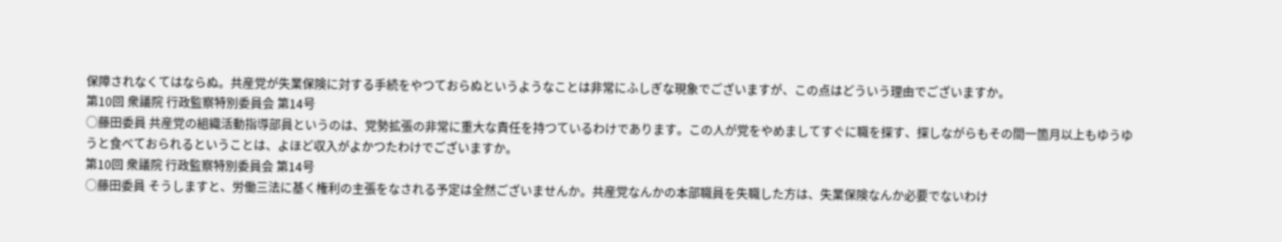保障されなくてはならぬ。共産党が失業保険に対する手続をやつておらぬというようなことは非常にふしぎな現象でございますが、この点はどういう理由でございますか。
第10回 衆議院 行政監察特別委員会 第14号
○藤田委員 共産党の組織活動指導部員というのは、党勢拡張の非常に重大な責任を持つているわけであります。この人が党をやめましてすぐに職を探す、探しながらもその間一箇月以上もゆうゆうと食べておられるということは、よほど収入がよかつたわけでございますか。
第10回 衆議院 行政監察特別委員会 第14号
○藤田委員 そうしますと、労働三法に基く権利の主張をなされる予定は全然ございませんか。共産党なんかの本部職員を失職した方は、失業保険なんか必要でないわけ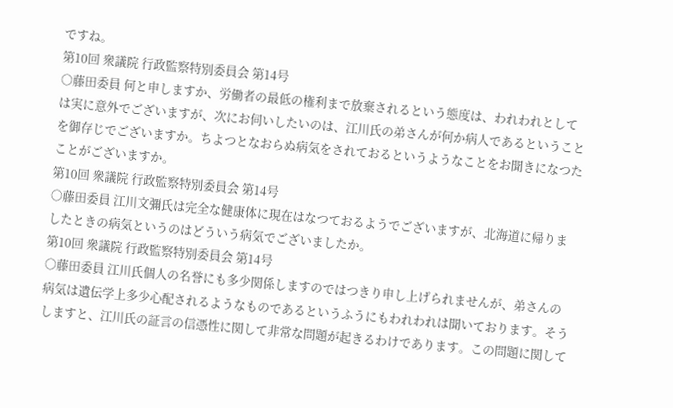ですね。
第10回 衆議院 行政監察特別委員会 第14号
○藤田委員 何と申しますか、労働者の最低の権利まで放棄されるという態度は、われわれとしては実に意外でございますが、次にお伺いしたいのは、江川氏の弟さんが何か病人であるということを御存じでございますか。ちよつとなおらぬ病気をされておるというようなことをお聞きになつたことがございますか。
第10回 衆議院 行政監察特別委員会 第14号
○藤田委員 江川文彌氏は完全な健康体に現在はなつておるようでございますが、北海道に帰りましたときの病気というのはどういう病気でございましたか。
第10回 衆議院 行政監察特別委員会 第14号
○藤田委員 江川氏個人の名誉にも多少関係しますのではつきり申し上げられませんが、弟さんの病気は遺伝学上多少心配されるようなものであるというふうにもわれわれは聞いております。そうしますと、江川氏の証言の信憑性に関して非常な問題が起きるわけであります。この問題に関して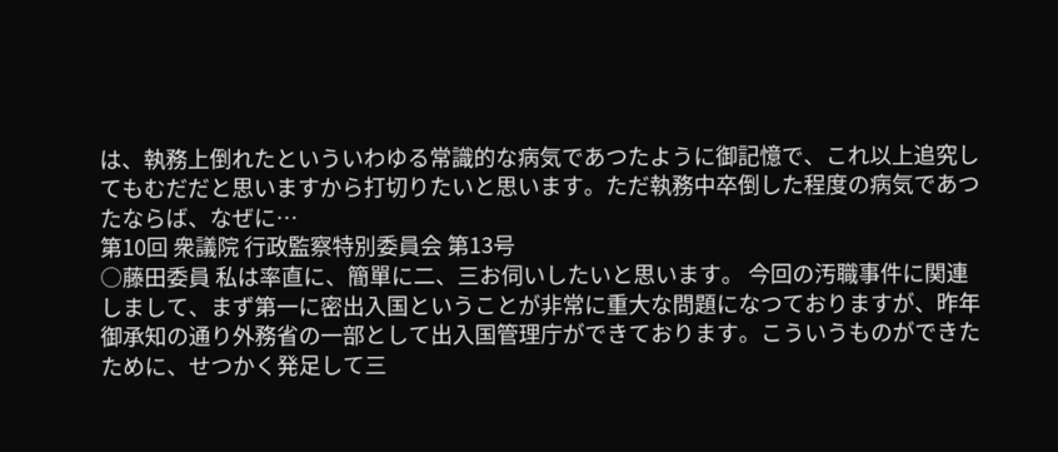は、執務上倒れたといういわゆる常識的な病気であつたように御記憶で、これ以上追究してもむだだと思いますから打切りたいと思います。ただ執務中卒倒した程度の病気であつたならば、なぜに…
第10回 衆議院 行政監察特別委員会 第13号
○藤田委員 私は率直に、簡單に二、三お伺いしたいと思います。 今回の汚職事件に関連しまして、まず第一に密出入国ということが非常に重大な問題になつておりますが、昨年御承知の通り外務省の一部として出入国管理庁ができております。こういうものができたために、せつかく発足して三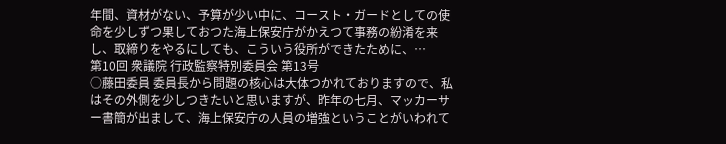年間、資材がない、予算が少い中に、コースト・ガードとしての使命を少しずつ果しておつた海上保安庁がかえつて事務の紛淆を来し、取締りをやるにしても、こういう役所ができたために、…
第10回 衆議院 行政監察特別委員会 第13号
○藤田委員 委員長から問題の核心は大体つかれておりますので、私はその外側を少しつきたいと思いますが、昨年の七月、マッカーサー書簡が出まして、海上保安庁の人員の増強ということがいわれて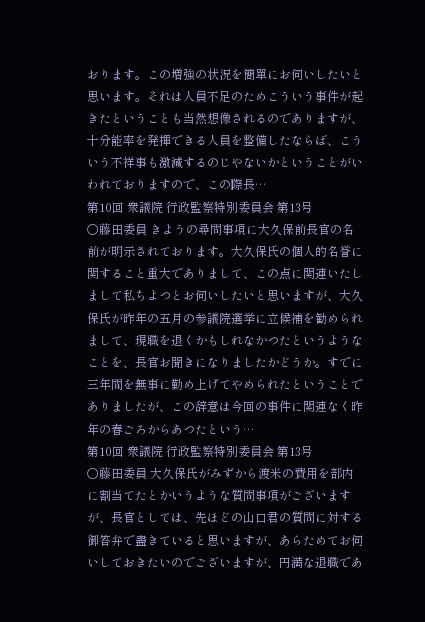おります。この増強の状況を簡單にお伺いしたいと思います。それは人員不足のためこういう事件が起きたということも当然想像されるのでありますが、十分能率を発揮できる人員を整備したならば、こういう不祥事も激減するのじやないかということがいわれておりますので、この際長…
第10回 衆議院 行政監察特別委員会 第13号
○藤田委員 きようの尋問事項に大久保前長官の名前が明示されております。大久保氏の個人的名誉に関すること重大でありまして、この点に関連いたしまして私ちよつとお伺いしたいと思いますが、大久保氏が昨年の五月の参議院選挙に立候補を勧められまして、現職を退くかもしれなかつたというようなことを、長官お聞きになりましたかどうか。すでに三年間を無事に勤め上げてやめられたということでありましたが、この辞意は今回の事件に関連なく昨年の春ごろからあつたという…
第10回 衆議院 行政監察特別委員会 第13号
○藤田委員 大久保氏がみずから渡米の費用を部内に割当てたとかいうような質問事項がございますが、長官としては、先ほどの山口君の質問に対する御答弁で盡きていると思いますが、あらためてお伺いしておきたいのでございますが、円満な退職であ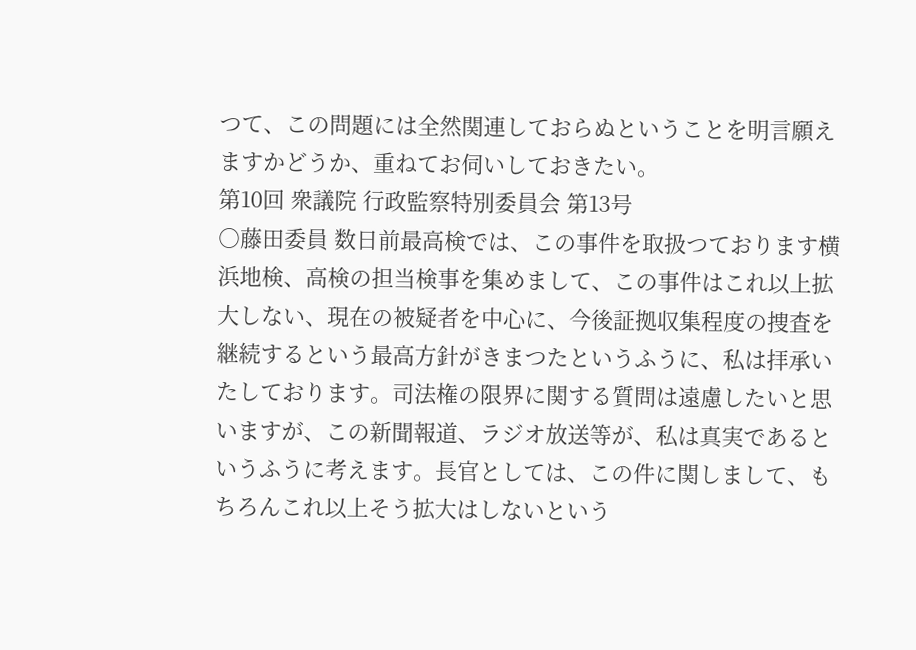つて、この問題には全然関連しておらぬということを明言願えますかどうか、重ねてお伺いしておきたい。
第10回 衆議院 行政監察特別委員会 第13号
○藤田委員 数日前最高検では、この事件を取扱つております横浜地検、高検の担当検事を集めまして、この事件はこれ以上拡大しない、現在の被疑者を中心に、今後証拠収集程度の捜査を継続するという最高方針がきまつたというふうに、私は拝承いたしております。司法権の限界に関する質問は遠慮したいと思いますが、この新聞報道、ラジオ放送等が、私は真実であるというふうに考えます。長官としては、この件に関しまして、もちろんこれ以上そう拡大はしないという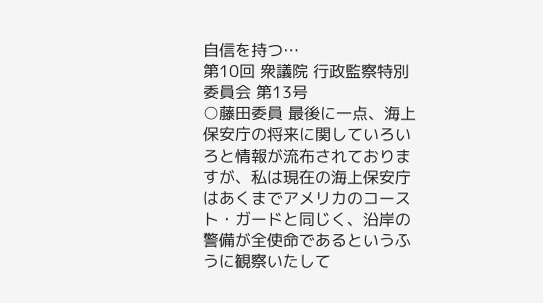自信を持つ…
第10回 衆議院 行政監察特別委員会 第13号
○藤田委員 最後に一点、海上保安庁の将来に関していろいろと情報が流布されておりますが、私は現在の海上保安庁はあくまでアメリカのコースト・ガードと同じく、沿岸の警備が全使命であるというふうに観察いたして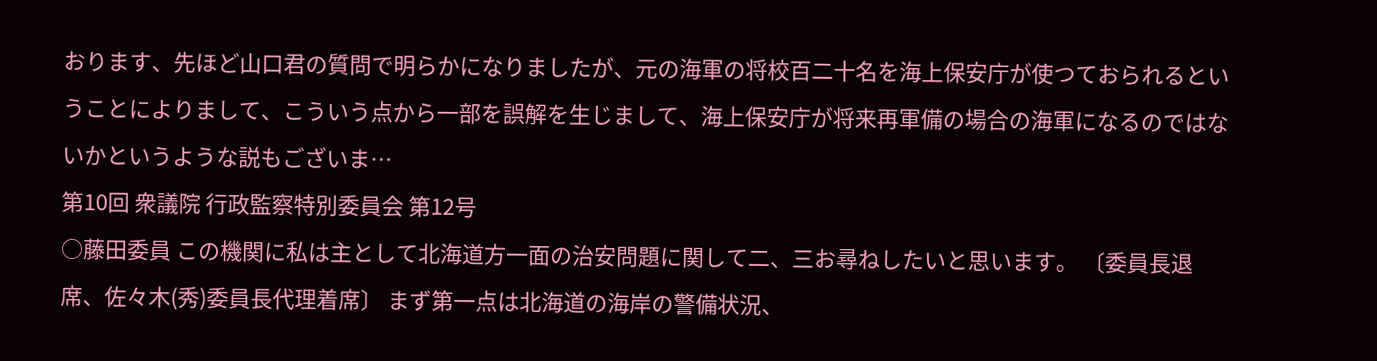おります、先ほど山口君の質問で明らかになりましたが、元の海軍の将校百二十名を海上保安庁が使つておられるということによりまして、こういう点から一部を誤解を生じまして、海上保安庁が将来再軍備の場合の海軍になるのではないかというような説もございま…
第10回 衆議院 行政監察特別委員会 第12号
○藤田委員 この機関に私は主として北海道方一面の治安問題に関して二、三お尋ねしたいと思います。 〔委員長退席、佐々木(秀)委員長代理着席〕 まず第一点は北海道の海岸の警備状況、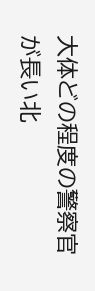大体どの程度の警察官が長い北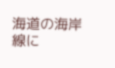海道の海岸線に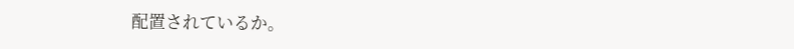配置されているか。